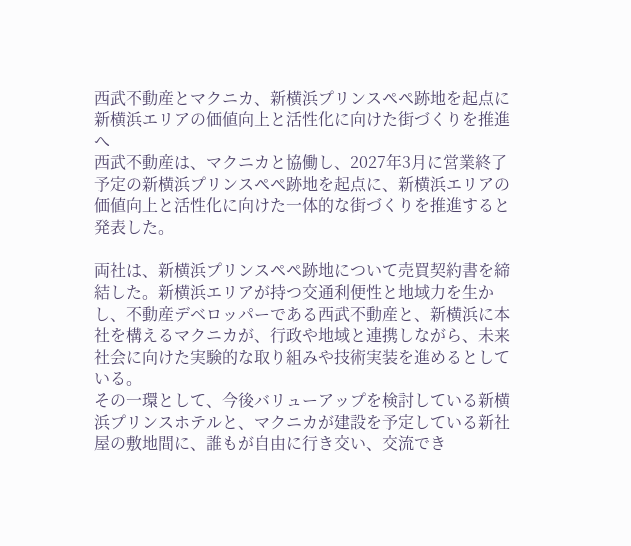西武不動産とマクニカ、新横浜プリンスペペ跡地を起点に新横浜エリアの価値向上と活性化に向けた街づくりを推進へ
西武不動産は、マクニカと協働し、2027年3月に営業終了予定の新横浜プリンスペペ跡地を起点に、新横浜エリアの価値向上と活性化に向けた一体的な街づくりを推進すると発表した。

両社は、新横浜プリンスペペ跡地について売買契約書を締結した。新横浜エリアが持つ交通利便性と地域力を生かし、不動産デベロッパーである西武不動産と、新横浜に本社を構えるマクニカが、行政や地域と連携しながら、未来社会に向けた実験的な取り組みや技術実装を進めるとしている。
その一環として、今後バリューアップを検討している新横浜プリンスホテルと、マクニカが建設を予定している新社屋の敷地間に、誰もが自由に行き交い、交流でき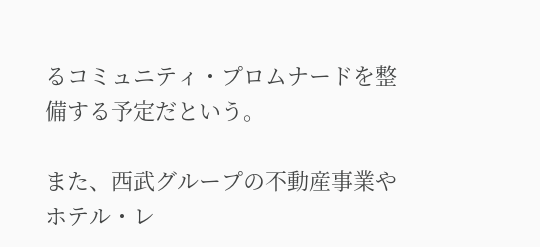るコミュニティ・プロムナードを整備する予定だという。

また、西武グループの不動産事業やホテル・レ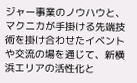ジャー事業のノウハウと、マクニカが手掛ける先端技術を掛け合わせたイベントや交流の場を通じて、新横浜エリアの活性化と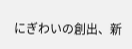にぎわいの創出、新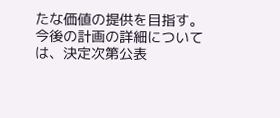たな価値の提供を目指す。
今後の計画の詳細については、決定次第公表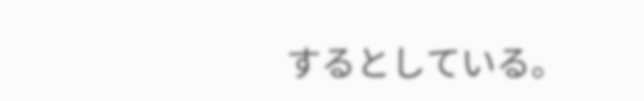するとしている。